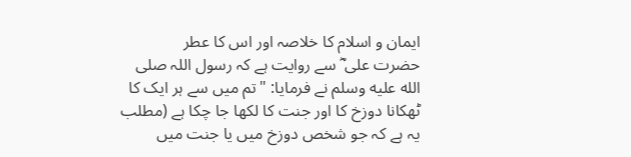ایمان و اسلام کا خلاصہ اور اس کا عطر
حضرت علی ؓ سے روایت ہے کہ رسول اللہ صلى الله عليه وسلم نے فرمایا: "تم میں سے ہر ایک کا ٹھکانا دوزخ کا اور جنت کا لکھا جا چکا ہے (مطلب یہ ہے کہ جو شخص دوزخ میں یا جنت میں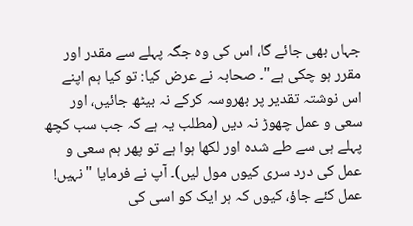جہاں بھی جائے گا، اس کی وہ جگہ پہلے سے مقدر اور مقرر ہو چکی ہے"۔ صحابہ نے عرض کیا: تو کیا ہم اپنے اس نوشتہ تقدیر پر بھروسہ کرکے نہ بیٹھ جائیں، اور سعی و عمل چھوڑ نہ دیں (مطلب یہ ہے کہ جب سب کچھ پہلے ہی سے طے شدہ اور لکھا ہوا ہے تو پھر ہم سعی و عمل کی درد سری کیوں مول لیں)۔ آپ نے فرمایا "نہیں! عمل کئے جاؤ، کیوں کہ ہر ایک کو اسی کی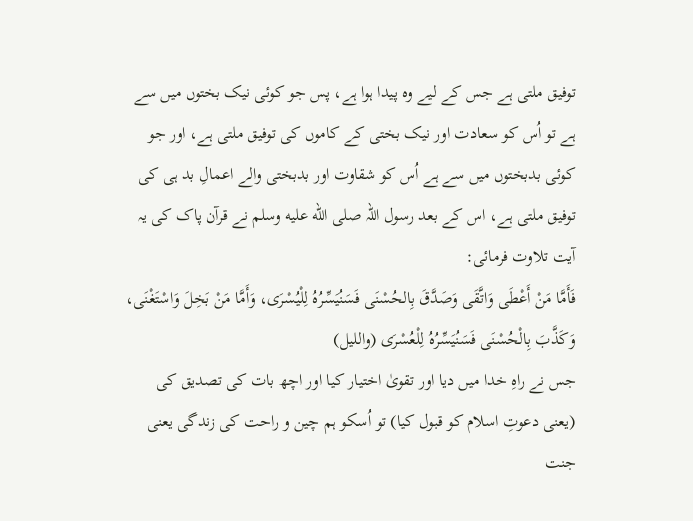توفیق ملتی ہے جس کے لیے وہ پیدا ہوا ہے، پس جو کوئی نیک بختوں میں سے ہے تو اُس کو سعادت اور نیک بختی کے کاموں کی توفیق ملتی ہے، اور جو کوئی بدبختوں میں سے ہے اُس کو شقاوت اور بدبختی والے اعمالِ بد ہی کی توفیق ملتی ہے، اس کے بعد رسول اللہ صلى الله عليه وسلم نے قرآن پاک کی یہ آیت تلاوت فرمائی:
فَأَمَّا مَنْ أَعْطَى وَاتَّقَى وَصَدَّقَ بِالحُسْنَى فَسَنُيَسِّرُهُ لِلْيُسْرَى، وَأَمَّا مَنْ بَخِلَ وَاسْتَغْنَى، وَكَذَّبَ بِالْحُسْنَى فَسَنُيَسِّرُهُ لِلْعُسْرَى (والليل)
جس نے راہِ خدا میں دیا اور تقویٰ اختیار کیا اور اچھ بات کی تصدیق کی (یعنی دعوتِ اسلام کو قبول کیا) تو اُسکو ہم چین و راحت کی زندگی یعنی جنت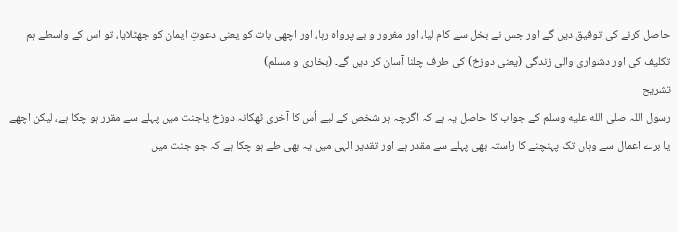حاصل کرنے کی توفیق دیں گے اور جس نے بخل سے کام لیا، اور مغرور و بے پرواہ رہا، اور اچھی بات کو یعنی دعوتِ ایمان کو جھٹلایا، تو اس کے واسطے ہم تکلیف کی اور دشواری والی زندگی (یعنی دوزخ) کی طرف چلنا آسان کر دیں گے۔ (بخاری و مسلم)
تشریح
رسول اللہ صلى الله عليه وسلم کے جواب کا حاصل یہ ہے کہ اگرچہ ہر شخص کے لیے اُس کا آخری ٹھکانہ دوزخ یاجنت میں پہلے سے مقرر ہو چکا ہے، لیکن اچھے یا برے اعمال سے وہاں تک پہنچنے کا راستہ بھی پہلے سے مقدر ہے اور تقدیر الہی میں یہ بھی طے ہو چکا ہے کہ جو جنت میں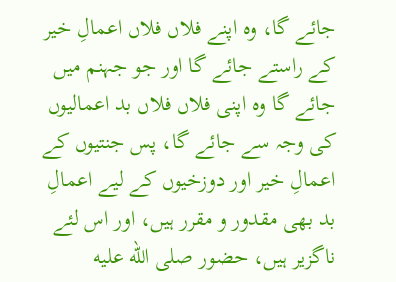جائے گا، وہ اپنے فلاں فلاں اعمالِ خیر کے راستے جائے گا اور جو جہنم میں جائے گا وہ اپنی فلاں فلاں بد اعمالیوں کی وجہ سے جائے گا، پس جنتیوں کے اعمالِ خیر اور دوزخیوں کے لیے اعمالِ بد بھی مقدور و مقرر ہیں، اور اس لئے ناگزیر ہیں، حضور صلى الله عليه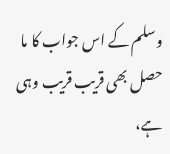وسلم کے اس جواب کا ما حصل بھی قریب قریب وہی ہے،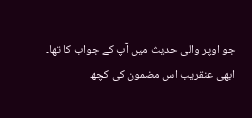جو اوپر والی حدیث میں آپ کے جواب کا تھا۔ ابھی عنقریب اس مضمون کی کچھ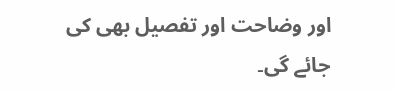اور وضاحت اور تفصیل بھی کی جائے گی۔